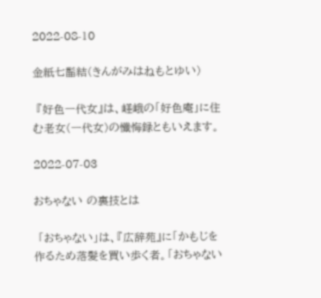2022-08-10

金紙七髷結(きんがみはねもとゆい)

 『好色一代女』は、嵯峨の「好色庵」に住む老女(一代女)の懺悔録ともいえます。

2022-07-03

おちゃない の裏技とは

 「おちゃない」は、『広辞苑』に「かもじを作るため落髪を買い歩く者。「おちゃない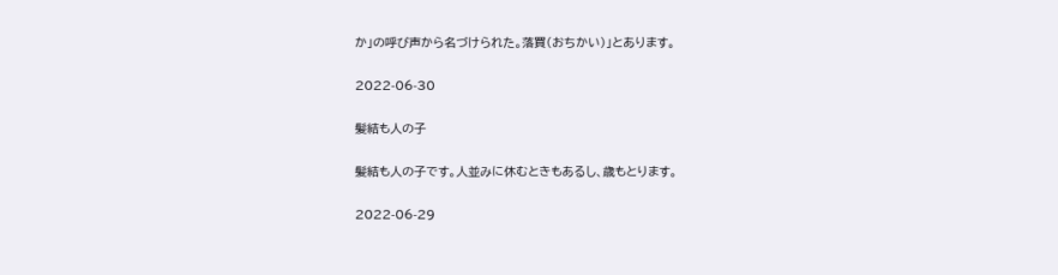か」の呼び声から名づけられた。落買(おちかい)」とあります。

2022-06-30

髪結も人の子

髪結も人の子です。人並みに休むときもあるし、歳もとります。

2022-06-29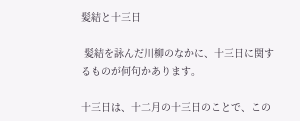髪結と十三日

 髪結を詠んだ川柳のなかに、十三日に関するものが何句かあります。

十三日は、十二月の十三日のことで、この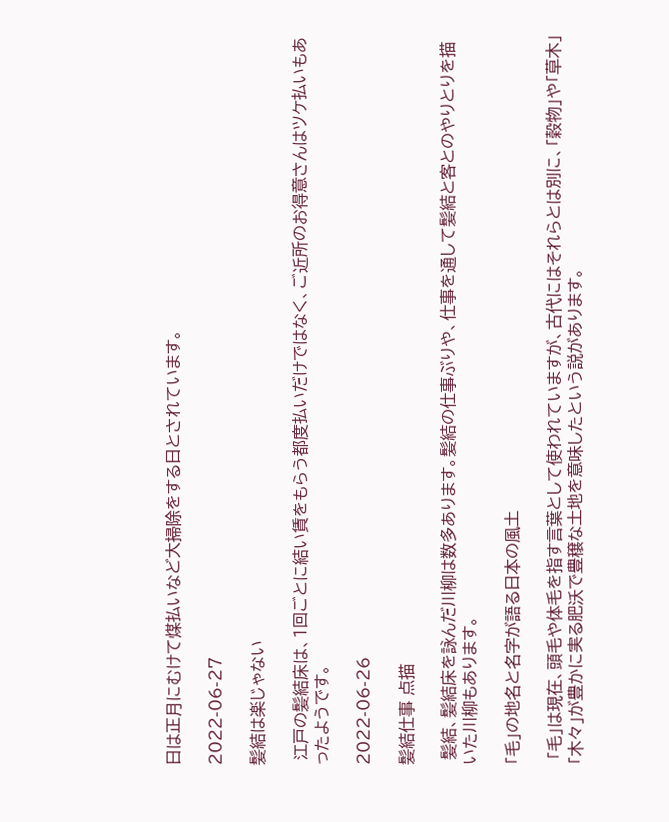日は正月にむけて煤払いなど大掃除をする日とされています。

2022-06-27

髪結は楽じゃない

 江戸の髪結床は、1回ごとに結い賃をもらう都度払いだけではなく、ご近所のお得意さんはツケ払いもあったようです。

2022-06-26

髪結仕事 点描

 髪結、髪結床を詠んだ川柳は数多あります。髪結の仕事ぶりや、仕事を通して髪結と客とのやりとりを描いた川柳もあります。

「毛」の地名と名字が語る日本の風土

 「毛」は現在、頭毛や体毛を指す言葉として使われていますが、古代にはそれらとは別に、「穀物」や「草木」「木々」が豊かに実る肥沃で豊穣な土地を意味したという説があります。